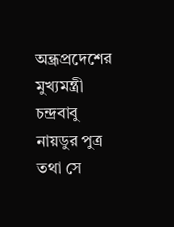অন্ধ্রপ্রদেশের মুখ্যমন্ত্রী চন্দ্রবাবু নায়ডুর পুত্র তথা সে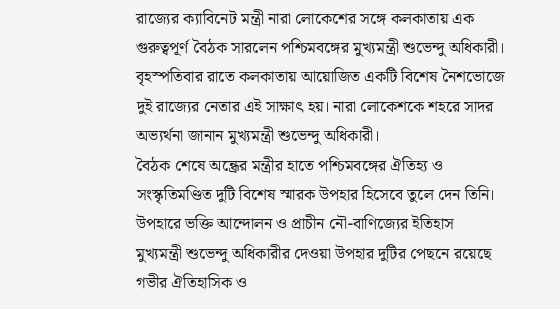রাজ্যের ক্যাবিনেট মন্ত্রী নারা লোকেশের সঙ্গে কলকাতায় এক গুরুত্বপূর্ণ বৈঠক সারলেন পশ্চিমবঙ্গের মুখ্যমন্ত্রী শুভেন্দু অধিকারী। বৃহস্পতিবার রাতে কলকাতায় আয়োজিত একটি বিশেষ নৈশভোজে দুই রাজ্যের নেতার এই সাক্ষাৎ হয়। নারা লোকেশকে শহরে সাদর অভ্যর্থনা জানান মুখ্যমন্ত্রী শুভেন্দু অধিকারী।
বৈঠক শেষে অন্ধ্রের মন্ত্রীর হাতে পশ্চিমবঙ্গের ঐতিহ্য ও সংস্কৃতিমণ্ডিত দুটি বিশেষ স্মারক উপহার হিসেবে তুলে দেন তিনি।
উপহারে ভক্তি আন্দোলন ও প্রাচীন নৌ-বাণিজ্যের ইতিহাস
মুখ্যমন্ত্রী শুভেন্দু অধিকারীর দেওয়া উপহার দুটির পেছনে রয়েছে গভীর ঐতিহাসিক ও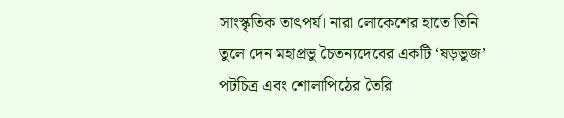সাংস্কৃতিক তাৎপর্য। নারা লোকেশের হাতে তিনি তুলে দেন মহাপ্রভু চৈতন্যদেবের একটি ‘ষড়ভুজ’ পটচিত্র এবং শোলাপিঠের তৈরি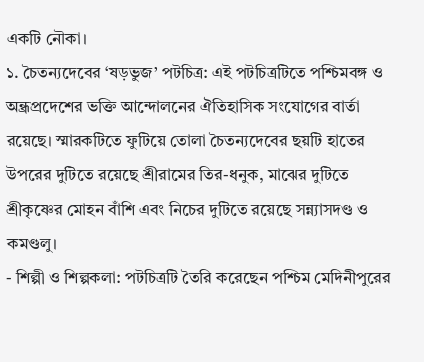একটি নৌকা।
১. চৈতন্যদেবের ‘ষড়ভুজ’ পটচিত্র: এই পটচিত্রটিতে পশ্চিমবঙ্গ ও অন্ধ্রপ্রদেশের ভক্তি আন্দোলনের ঐতিহাসিক সংযোগের বার্তা রয়েছে। স্মারকটিতে ফুটিয়ে তোলা চৈতন্যদেবের ছয়টি হাতের উপরের দুটিতে রয়েছে শ্রীরামের তির-ধনুক, মাঝের দুটিতে শ্রীকৃষ্ণের মোহন বাঁশি এবং নিচের দুটিতে রয়েছে সন্ন্যাসদণ্ড ও কমণ্ডলু।
- শিল্পী ও শিল্পকলা: পটচিত্রটি তৈরি করেছেন পশ্চিম মেদিনীপুরের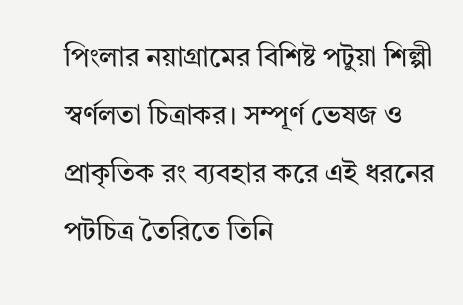পিংলার নয়াগ্রামের বিশিষ্ট পটুয়া শিল্পী স্বর্ণলতা চিত্রাকর। সম্পূর্ণ ভেষজ ও প্রাকৃতিক রং ব্যবহার করে এই ধরনের পটচিত্র তৈরিতে তিনি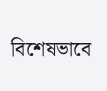বিশেষভাবে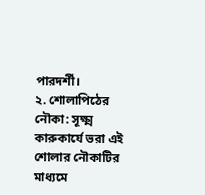পারদর্শী।
২. শোলাপিঠের নৌকা: সূক্ষ্ম কারুকার্যে ভরা এই শোলার নৌকাটির মাধ্যমে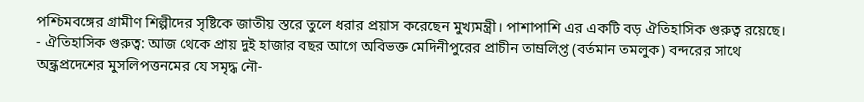পশ্চিমবঙ্গের গ্রামীণ শিল্পীদের সৃষ্টিকে জাতীয় স্তরে তুলে ধরার প্রয়াস করেছেন মুখ্যমন্ত্রী। পাশাপাশি এর একটি বড় ঐতিহাসিক গুরুত্ব রয়েছে।
- ঐতিহাসিক গুরুত্ব: আজ থেকে প্রায় দুই হাজার বছর আগে অবিভক্ত মেদিনীপুরের প্রাচীন তাম্রলিপ্ত (বর্তমান তমলুক) বন্দরের সাথে অন্ধ্রপ্রদেশের মুসলিপত্তনমের যে সমৃদ্ধ নৌ-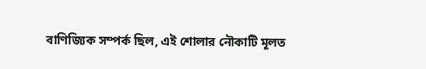বাণিজ্যিক সম্পর্ক ছিল, এই শোলার নৌকাটি মূলত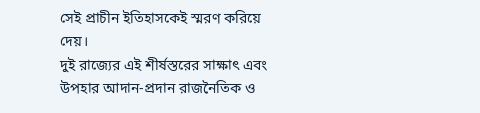সেই প্রাচীন ইতিহাসকেই স্মরণ করিয়ে দেয়।
দুই রাজ্যের এই শীর্ষস্তরের সাক্ষাৎ এবং উপহার আদান-প্রদান রাজনৈতিক ও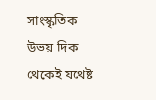সাংস্কৃতিক উভয় দিক থেকেই যথেষ্ট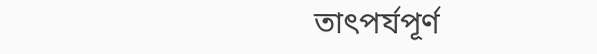তাৎপর্যপূর্ণ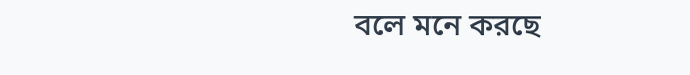বলে মনে করছে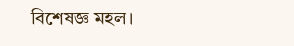বিশেষজ্ঞ মহল।